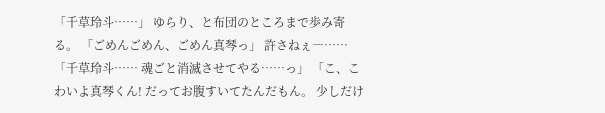「千草玲斗……」 ゆらり、と布団のところまで歩み寄る。 「ごめんごめん、ごめん真琴っ」 許さねぇ―…… 「千草玲斗…… 魂ごと消滅させてやる……っ」 「こ、こわいよ真琴くん! だってお腹すいてたんだもん。 少しだけ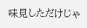味見しただけじゃ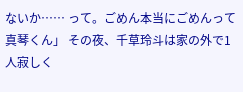ないか…… って。ごめん本当にごめんって真琴くん」 その夜、千草玲斗は家の外で1人寂しく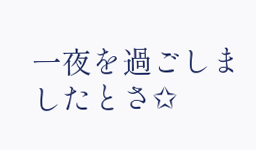一夜を過ごしましたとさ✩